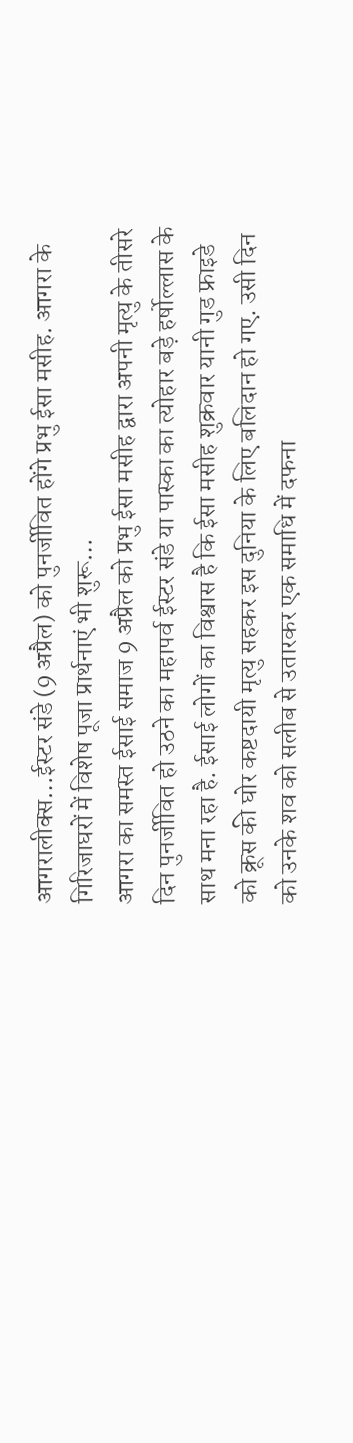आगरालीक्स…ईस्टर संडे (9 अप्रैल) को पुनर्जीवित होंगे प्रभु ईसा मसीह. आगरा के गिरिजाघरों में विशेष पूजा प्रार्थनाएं भी शुरू…
आगरा का समस्त ईसाई समाज 9 अप्रैल को प्रभु ईसा मसीह द्वारा अपनी मृत्यु के तीसरे दिन पुनर्जीवित हो उठने का महापर्व ईस्टर संडे या पास्का का त्योहार बड़े हर्षोल्लास के साथ मना रहा है. ईसाई लोगों का विश्वास है कि ईसा मसीह शुक्रवार यानी गुड फ्राइडे को क्रूस की घोर कष्टदायी मृत्यु सहकर इस दुनिया के लिए बलिदान हो गए. उसी दिन को उनके शव को सलीब से उतारकर एक समाधि में दफना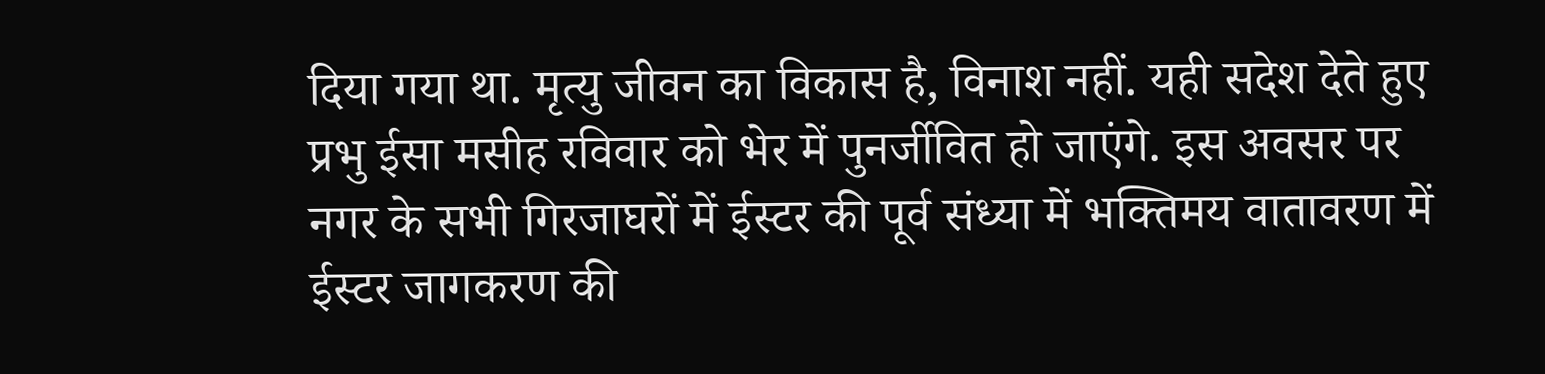दिया गया था. मृत्यु जीवन का विकास है, विनाश नहीं. यही सदेश देते हुए प्रभु ईसा मसीह रविवार को भेर में पुनर्जीवित हो जाएंगे. इस अवसर पर नगर के सभी गिरजाघरों में ईस्टर की पूर्व संध्या में भक्तिमय वातावरण में ईस्टर जागकरण की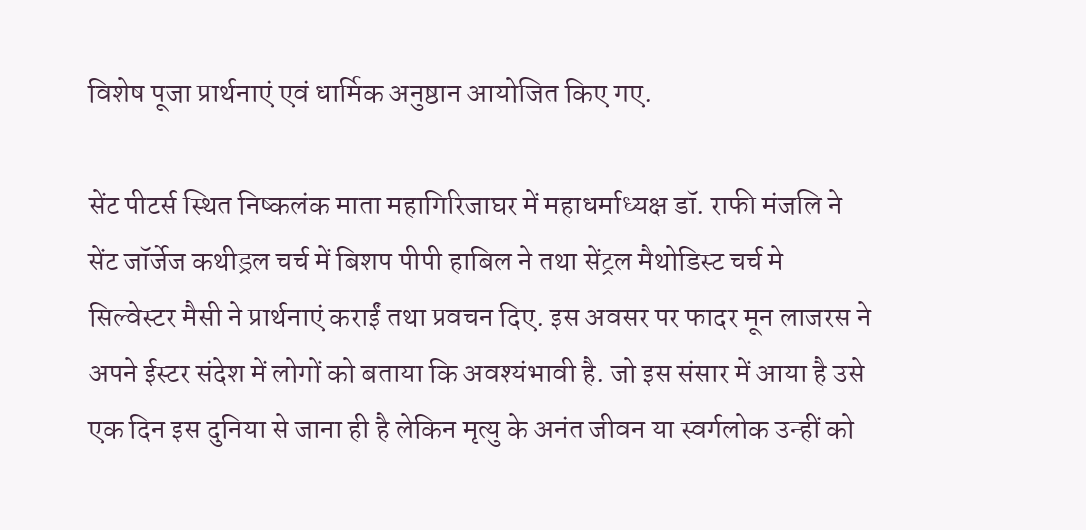विशेष पूजा प्रार्थनाएं एवं धार्मिक अनुष्ठान आयोजित किए गए.

सेंट पीटर्स स्थित निष्कलंक माता महागिरिजाघर में महाधर्माध्यक्ष डॉ. राफी मंजलि ने सेंट जॉर्जेज कथीड्रल चर्च में बिशप पीपी हाबिल ने तथा सेंट्रल मैथोडिस्ट चर्च मे सिल्वेस्टर मैसी ने प्रार्थनाएं कराईं तथा प्रवचन दिए. इस अवसर पर फादर मून लाजरस ने अपने ईस्टर संदेश में लोगों को बताया कि अवश्यंभावी है. जो इस संसार में आया है उसे एक दिन इस दुनिया से जाना ही है लेकिन मृत्यु के अनंत जीवन या स्वर्गलोक उन्हीं को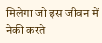मिलेगा जो इस जीवन में नेकी करते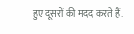हुए दूसरों की मदद करते हैं.